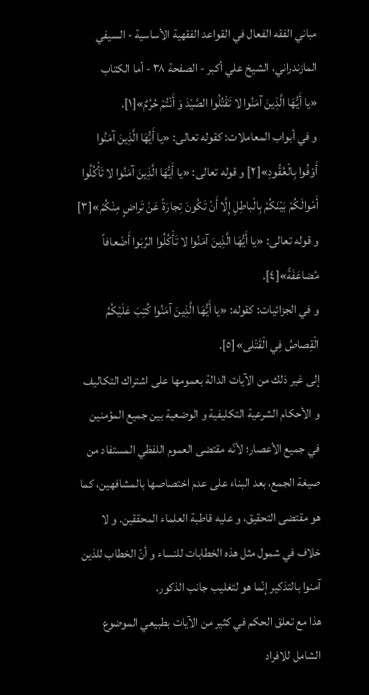مباني الفقه الفعال في القواعد الفقهية الأساسية - السيفي المازندراني، الشيخ علي أكبر - الصفحة ٣٨ - أما الكتاب
«يا أَيُّهَا الَّذِينَ آمَنُوا لا تَقْتُلُوا الصَّيْدَ وَ أَنْتُمْ حُرُمٌ»[١].
و في أبواب المعاملات: كقوله تعالى: «يا أَيُّهَا الَّذِينَ آمَنُوا أَوْفُوا بِالْعُقُودِ»[٢] و قوله تعالى: «يا أَيُّهَا الَّذِينَ آمَنُوا لا تَأْكُلُوا أَمْوالَكُمْ بَيْنَكُمْ بِالْباطِلِ إِلَّا أَنْ تَكُونَ تِجارَةً عَنْ تَراضٍ مِنْكُمْ»[٣] و قوله تعالى: «يا أَيُّهَا الَّذِينَ آمَنُوا لا تَأْكُلُوا الرِّبَوا أَضْعافاً مُضاعَفَةً»[٤].
و في الجزائيات: كقوله: «يا أَيُّهَا الَّذِينَ آمَنُوا كُتِبَ عَلَيْكُمُ الْقِصاصُ فِي الْقَتْلى»[٥].
إلى غير ذلك من الآيات الدالة بعمومها على اشتراك التكاليف و الأحكام الشرعية التكليفية و الوضعية بين جميع المؤمنين في جميع الأعصار؛ لأنّه مقتضى العموم اللفظي المستفاد من صيغة الجمع، بعد البناء على عدم اختصاصها بالمشافهين، كما هو مقتضى التحقيق، و عليه قاطبة العلماء المحققين. و لا خلاف في شمول مثل هذه الخطابات للنساء و أنّ الخطاب للذين آمنوا بالتذكير إنّما هو لتغليب جانب الذكور.
هذا مع تعلق الحكم في كثير من الآيات بطبيعي الموضوع الشامل للافراد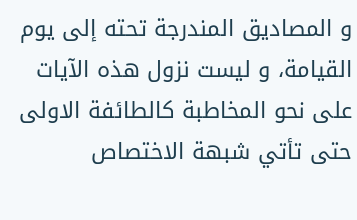و المصاديق المندرجة تحته إلى يوم القيامة، و ليست نزول هذه الآيات على نحو المخاطبة كالطائفة الاولى حتى تأتي شبهة الاختصاص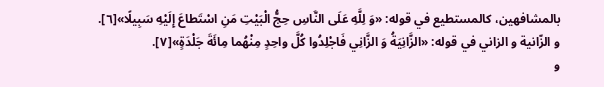بالمشافهين، كالمستطيع في قوله: «وَ لِلَّهِ عَلَى النَّاسِ حِجُّ الْبَيْتِ مَنِ اسْتَطاعَ إِلَيْهِ سَبِيلًا»[٦].
و الزّانية و الزاني في قوله: «الزَّانِيَةُ وَ الزَّانِي فَاجْلِدُوا كُلَّ واحِدٍ مِنْهُما مِائَةَ جَلْدَةٍ»[٧].
و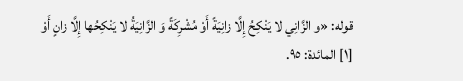قوله: «و الزَّانِي لا يَنْكِحُ إِلَّا زانِيَةً أَوْ مُشْرِكَةً وَ الزَّانِيَةُ لا يَنْكِحُها إِلَّا زانٍ أَوْ
[١] المائدة: ٩٥.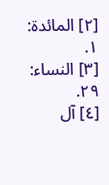[٢] المائدة: ١.
[٣] النساء: ٢٩.
[٤] آل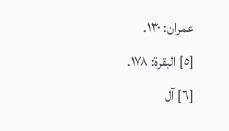عمران: ١٣٠.
[٥] البقرة: ١٧٨.
[٦] آل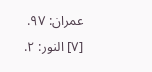عمران: ٩٧.
[٧] النور: ٢.